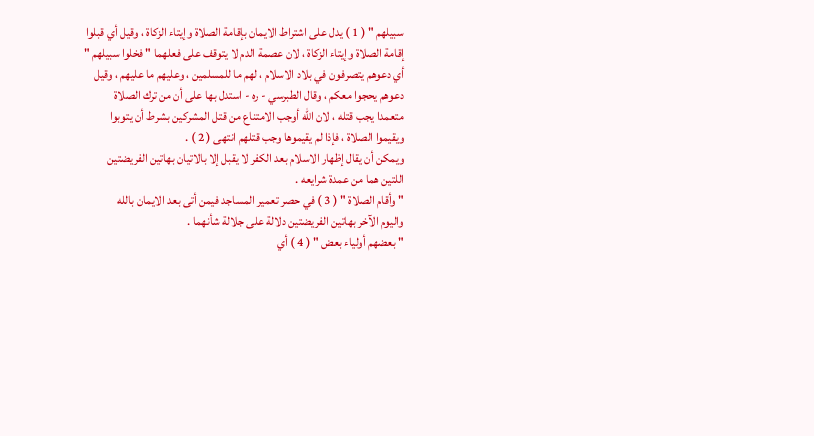سبيلهم " ( 1 ) يدل على اشتراط الايمان بإقامة الصلاة وإيتاء الزكاة ، وقيل أي قبلوا
إقامة الصلاة وإيتاء الزكاة ، لان عصمة الدم لا يتوقف على فعلهما " فخلوا سبيلهم "
أي دعوهم يتصرفون في بلاد الاسلام ، لهم ما للمسلمين ، وعليهم ما عليهم ، وقيل
دعوهم يحجوا معكم ، وقال الطبرسي - ره - استدل بها على أن من ترك الصلاة
متعمدا يجب قتله ، لان الله أوجب الامتناع من قتل المشركين بشرط أن يتوبوا
ويقيموا الصلاة ، فإذا لم يقيموها وجب قتلهم انتهى ( 2 ) .
ويمكن أن يقال إظهار الاسلام بعد الكفر لا يقبل إلا بالاتيان بهاتين الفريضتين
اللتين هما من عمدة شرايعه .
" وأقام الصلاة " ( 3 ) في حصر تعمير المساجد فيمن أتى بعد الايمان بالله
واليوم الآخر بهاتين الفريضتين دلالة على جلالة شأنهما .
" بعضهم أولياء بعض " ( 4 ) أي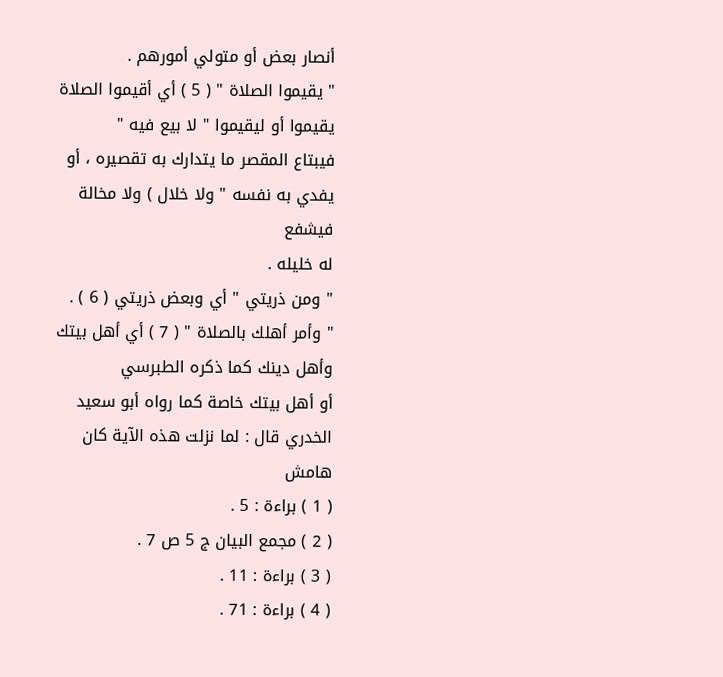أنصار بعض أو متولي أمورهم .
" يقيموا الصلاة " ( 5 ) أي أقيموا الصلاة يقيموا أو ليقيموا " لا بيع فيه "
فيبتاع المقصر ما يتدارك به تقصيره ، أو يفدي به نفسه " ولا خلال ) ولا مخالة فيشفع
له خليله .
" ومن ذريتي " أي وبعض ذريتي ( 6 ) .
" وأمر أهلك بالصلاة " ( 7 ) أي أهل بيتك وأهل دينك كما ذكره الطبرسي
أو أهل بيتك خاصة كما رواه أبو سعيد الخدري قال : لما نزلت هذه الآية كان
هامش
( 1 ) براءة : 5 .
( 2 ) مجمع البيان ج 5 ص 7 .
( 3 ) براءة : 11 .
( 4 ) براءة : 71 .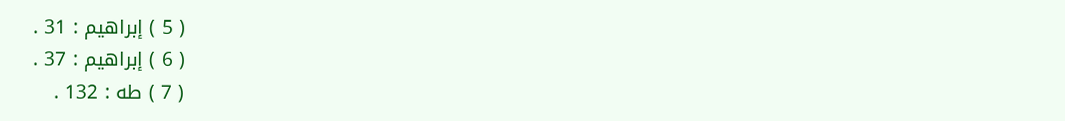( 5 ) إبراهيم : 31 .
( 6 ) إبراهيم : 37 .
( 7 ) طه : 132 .